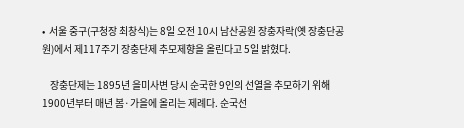•  서울 중구(구청장 최창식)는 8일 오전 10시 남산공원 장충자락(옛 장충단공원)에서 제117주기 장충단제 추모제향을 올린다고 5일 밝혔다.

    장충단제는 1895년 을미사변 당시 순국한 9인의 선열을 추모하기 위해 1900년부터 매년 봄·가을에 올리는 제례다. 순국선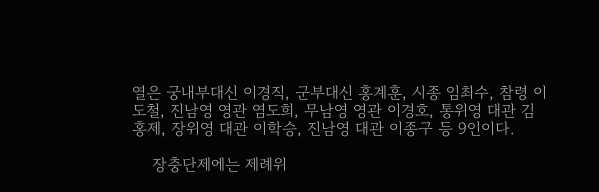열은 궁내부대신 이경직, 군부대신 홍계훈, 시종 임최수, 참령 이도철, 진남영 영관 염도희, 무남영 영관 이경호, 통위영 대관 김홍제, 장위영 대관 이학승, 진남영 대관 이종구 등 9인이다.

    장충단제에는 제례위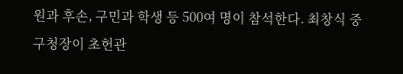원과 후손, 구민과 학생 등 500여 명이 참석한다. 최창식 중구청장이 초헌관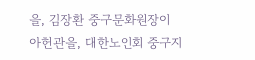을, 김장환 중구문화원장이 아헌관을, 대한노인회 중구지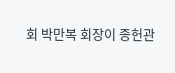회 박만복 회장이 종헌관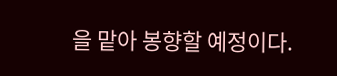을 맡아 봉향할 예정이다.